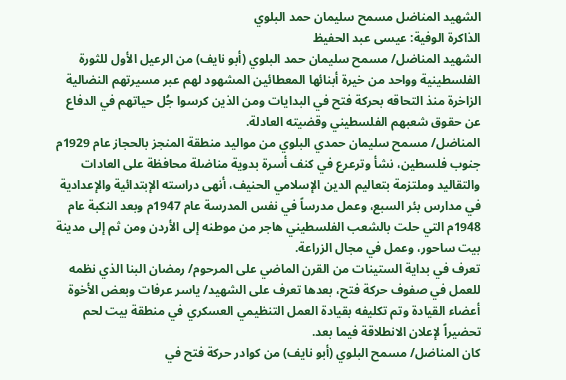الشهيد المناضل مسمح سليمان حمد البلوي
الذاكرة الوفية: عيسى عبد الحفيظ
الشهيد المناضل/ مسمح سليمان حمد البلوي (أبو نايف) من الرعيل الأول للثورة الفلسطينية وواحد من خيرة أبنائها المعطائين المشهود لهم عبر مسيرتهم النضالية الزاخرة منذ التحاقه بحركة فتح في البدايات ومن الذين كرسوا جُل حياتهم في الدفاع عن حقوق شعبهم الفلسطيني وقضيته العادلة.
المناضل/ مسمح سليمان حمدي البلوي من مواليد منطقة المنجز بالحجاز عام 1929م جنوب فلسطين، نشأ وترعرع في كنف أسرة بدوية مناضلة محافظة على العادات والتقاليد وملتزمة بتعاليم الدين الإسلامي الحنيف، أنهى دراسته الإبتدائية والإعدادية في مدارس بئر السبع، وعمل مدرساً في نفس المدرسة عام 1947م وبعد النكبة عام 1948م التي حلت بالشعب الفلسطيني هاجر من موطنه إلى الأردن ومن ثم إلى مدينة بيت ساحور، وعمل في مجال الزراعة.
تعرف في بداية الستينات من القرن الماضي على المرحوم/ رمضان البنا الذي نظمه للعمل في صفوف حركة فتح، بعدها تعرف على الشهيد/ ياسر عرفات وبعض الأخوة أعضاء القيادة وتم تكليفه بقيادة العمل التنظيمي العسكري في منطقة بيت لحم تحضيراً لإعلان الانطلاقة فيما بعد.
كان المناضل/ مسمح البلوي (أبو نايف) من كوادر حركة فتح في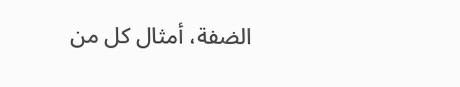الضفة، أمثال كل من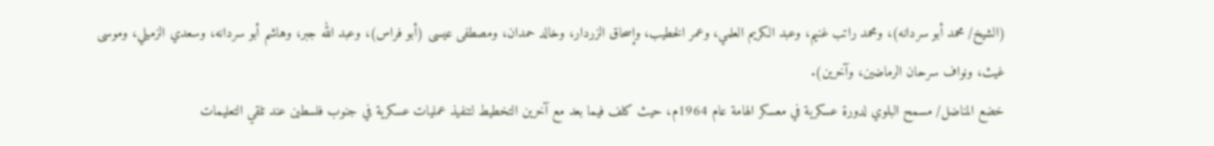(الشيخ/ محمد أبو سردانه)، ومحمد راتب غنيم، وعبد الكريم العلمي، وعمر الخطيب، وإسحاق الزردار، وخالد حمدان، ومصطفى عيسى (أبو فراس)، وعبد الله جبر، وهاشم أبو سردانه، وسعدي الزميلي، وموسى غيث، ونواف سرحان الرماضين، وآخرين).
خضع المناضل/ مسمح البلوي لدورة عسكرية في معسكر الهامة عام 1964م، حيث كلف فيما بعد مع آخرين التخطيط لتنفيذ عمليات عسكرية في جنوب فلسطين عند تلقي التعليمات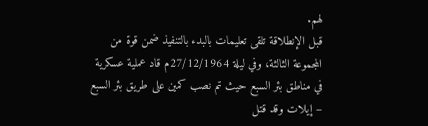لهم.
قبل الإنطلاقة تلقى تعليمات بالبدء بالتنفيذ ضمن قوة من المجموعة الثالثة، وفي ليلة 27/12/1964م قاد عملية عسكرية في مناطق بئر السبع حيث تم نصب كمين على طريق بئر السبع – إيلات وقد قتل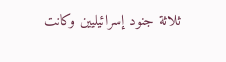ثلاثة جنود إسرائيليين وكانت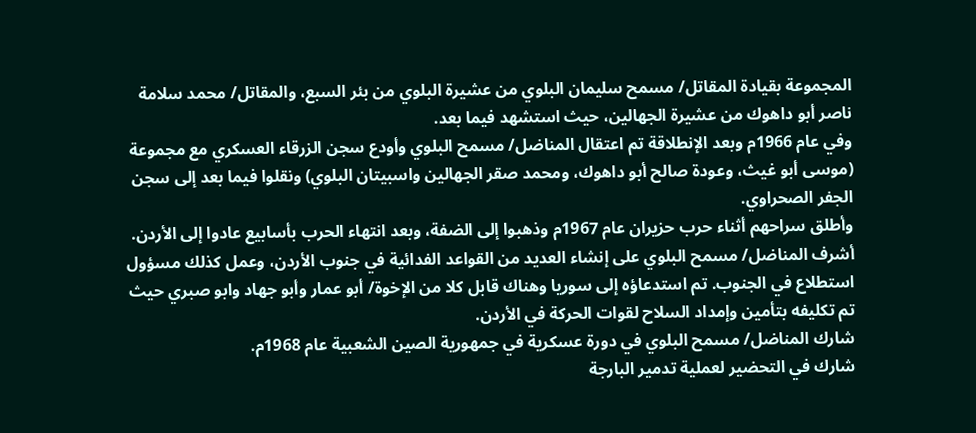المجموعة بقيادة المقاتل/ مسمح سليمان البلوي من عشيرة البلوي من بئر السبع، والمقاتل/ محمد سلامة ناصر أبو داهوك من عشيرة الجهالين، حيث استشهد فيما بعد.
وفي عام 1966م وبعد الإنطلاقة تم اعتقال المناضل/ مسمح البلوي وأودع سجن الزرقاء العسكري مع مجموعة (موسى أبو غيث، وعودة صالح أبو داهوك، ومحمد صقر الجهالين واسبيتان البلوي) ونقلوا فيما بعد إلى سجن الجفر الصحراوي.
وأطلق سراحهم أثناء حرب حزيران عام 1967م وذهبوا إلى الضفة، وبعد انتهاء الحرب بأسابيع عادوا إلى الأردن.
أشرف المناضل/ مسمح البلوي على إنشاء العديد من القواعد الفدائية في جنوب الأردن، وعمل كذلك مسؤول استطلاع في الجنوب. تم استدعاؤه إلى سوريا وهناك قابل كلا من الإخوة/ أبو عمار وأبو جهاد وابو صبري حيث تم تكليفه بتأمين وإمداد السلاح لقوات الحركة في الأردن.
شارك المناضل/ مسمح البلوي في دورة عسكرية في جمهورية الصين الشعبية عام 1968م.
شارك في التحضير لعملية تدمير البارجة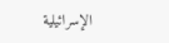الإسرائيلية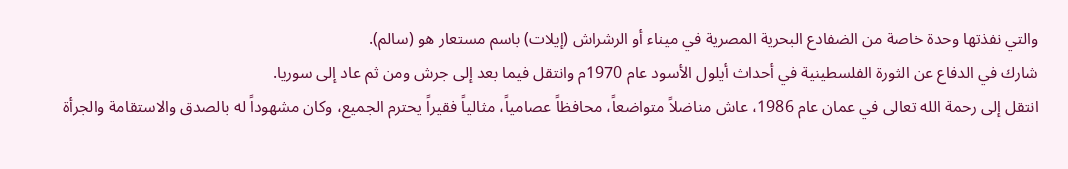والتي نفذتها وحدة خاصة من الضفادع البحرية المصرية في ميناء أو الرشراش (إيلات) باسم مستعار هو (سالم).
شارك في الدفاع عن الثورة الفلسطينية في أحداث أيلول الأسود عام 1970م وانتقل فيما بعد إلى جرش ومن ثم عاد إلى سوريا.
انتقل إلى رحمة الله تعالى في عمان عام 1986، عاش مناضلاً متواضعاً، محافظاً عصامياً، مثالياً فقيراً يحترم الجميع، وكان مشهوداً له بالصدق والاستقامة والجرأة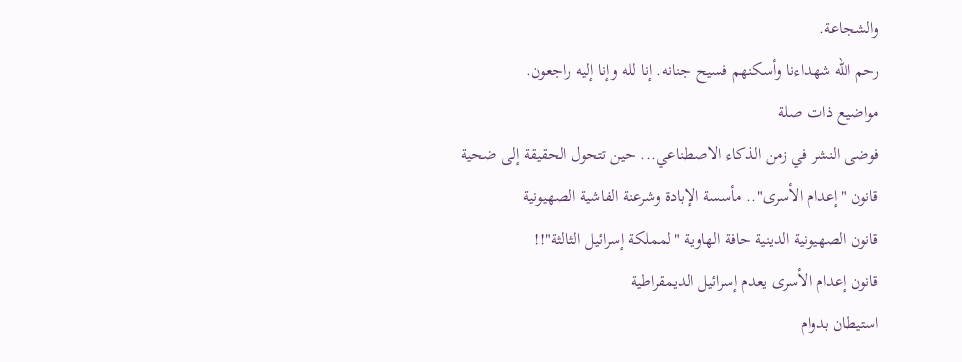والشجاعة.
رحم الله شهداءنا وأسكنهم فسيح جنانه. إنا لله وإنا إليه راجعون.
مواضيع ذات صلة
فوضى النشر في زمن الذكاء الاصطناعي... حين تتحول الحقيقة إلى ضحية
قانون "إعدام الأسرى".. مأسسة الإبادة وشرعنة الفاشية الصهيونية
قانون الصهيونية الدينية حافة الهاوية "لمملكة إسرائيل الثالثة"!!
قانون إعدام الأسرى يعدم إسرائيل الديمقراطية
استيطان بدوام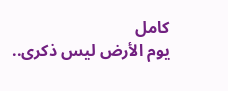كامل
يوم الأرض ليس ذكرى..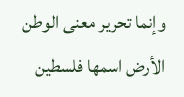وإنما تحرير معنى الوطن
الأرض اسمها فلسطين